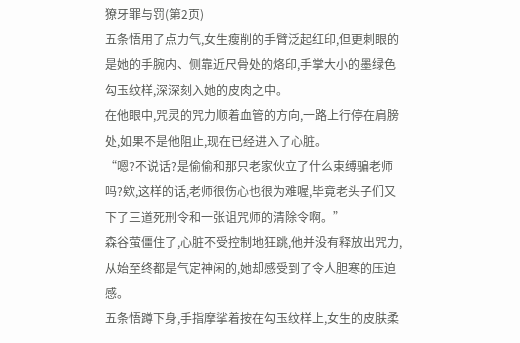獠牙罪与罚(第2页)
五条悟用了点力气,女生瘦削的手臂泛起红印,但更刺眼的是她的手腕内、侧靠近尺骨处的烙印,手掌大小的墨绿色勾玉纹样,深深刻入她的皮肉之中。
在他眼中,咒灵的咒力顺着血管的方向,一路上行停在肩膀处,如果不是他阻止,现在已经进入了心脏。
“嗯?不说话?是偷偷和那只老家伙立了什么束缚骗老师吗?欸,这样的话,老师很伤心也很为难喔,毕竟老头子们又下了三道死刑令和一张诅咒师的清除令啊。”
森谷萤僵住了,心脏不受控制地狂跳,他并没有释放出咒力,从始至终都是气定神闲的,她却感受到了令人胆寒的压迫感。
五条悟蹲下身,手指摩挲着按在勾玉纹样上,女生的皮肤柔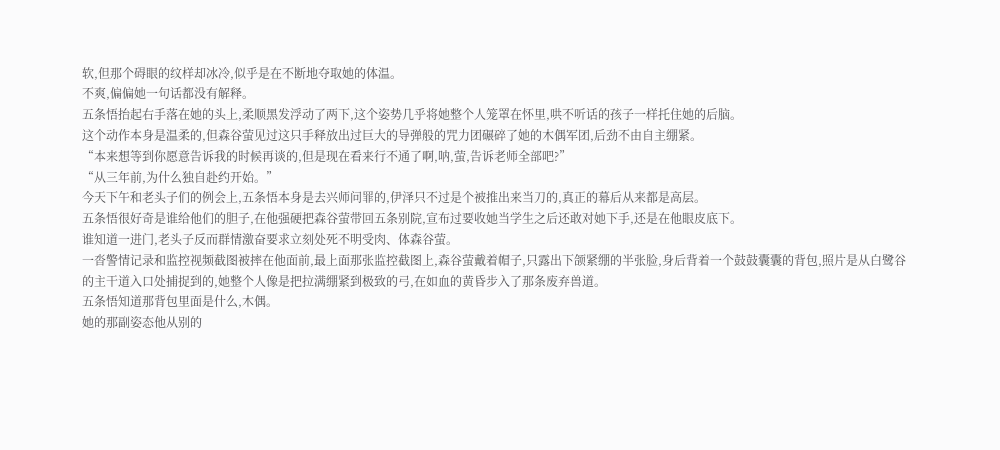软,但那个碍眼的纹样却冰冷,似乎是在不断地夺取她的体温。
不爽,偏偏她一句话都没有解释。
五条悟抬起右手落在她的头上,柔顺黑发浮动了两下,这个姿势几乎将她整个人笼罩在怀里,哄不听话的孩子一样托住她的后脑。
这个动作本身是温柔的,但森谷萤见过这只手释放出过巨大的导弹般的咒力团碾碎了她的木偶军团,后劲不由自主绷紧。
“本来想等到你愿意告诉我的时候再谈的,但是现在看来行不通了啊,呐,萤,告诉老师全部吧?”
“从三年前,为什么独自赴约开始。”
今天下午和老头子们的例会上,五条悟本身是去兴师问罪的,伊泽只不过是个被推出来当刀的,真正的幕后从来都是高层。
五条悟很好奇是谁给他们的胆子,在他强硬把森谷萤带回五条别院,宣布过要收她当学生之后还敢对她下手,还是在他眼皮底下。
谁知道一进门,老头子反而群情激奋要求立刻处死不明受肉、体森谷萤。
一沓警情记录和监控视频截图被摔在他面前,最上面那张监控截图上,森谷萤戴着帽子,只露出下颌紧绷的半张脸,身后背着一个鼓鼓囊囊的背包,照片是从白鹭谷的主干道入口处捕捉到的,她整个人像是把拉满绷紧到极致的弓,在如血的黄昏步入了那条废弃兽道。
五条悟知道那背包里面是什么,木偶。
她的那副姿态他从别的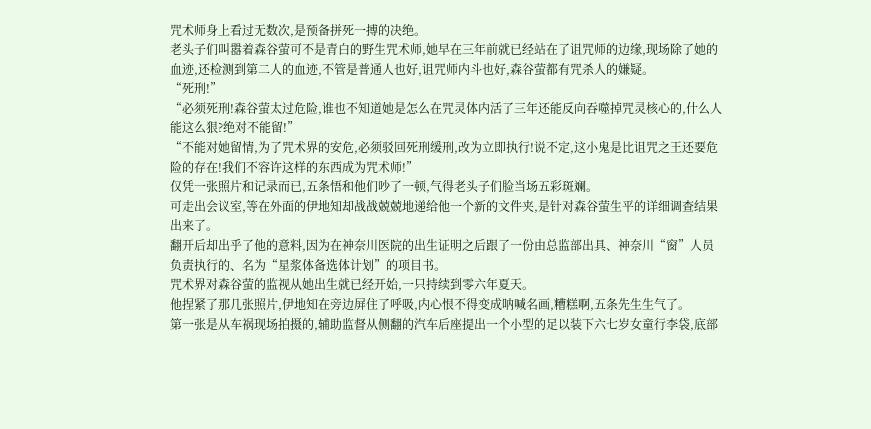咒术师身上看过无数次,是预备拼死一搏的决绝。
老头子们叫嚣着森谷萤可不是青白的野生咒术师,她早在三年前就已经站在了诅咒师的边缘,现场除了她的血迹,还检测到第二人的血迹,不管是普通人也好,诅咒师内斗也好,森谷萤都有咒杀人的嫌疑。
“死刑!”
“必须死刑!森谷萤太过危险,谁也不知道她是怎么在咒灵体内活了三年还能反向吞噬掉咒灵核心的,什么人能这么狠?绝对不能留!”
“不能对她留情,为了咒术界的安危,必须驳回死刑缓刑,改为立即执行!说不定,这小鬼是比诅咒之王还要危险的存在!我们不容许这样的东西成为咒术师!”
仅凭一张照片和记录而已,五条悟和他们吵了一顿,气得老头子们脸当场五彩斑斓。
可走出会议室,等在外面的伊地知却战战兢兢地递给他一个新的文件夹,是针对森谷萤生平的详细调查结果出来了。
翻开后却出乎了他的意料,因为在神奈川医院的出生证明之后跟了一份由总监部出具、神奈川“窗”人员负责执行的、名为“星浆体备选体计划”的项目书。
咒术界对森谷萤的监视从她出生就已经开始,一只持续到零六年夏天。
他捏紧了那几张照片,伊地知在旁边屏住了呼吸,内心恨不得变成呐喊名画,糟糕啊,五条先生生气了。
第一张是从车祸现场拍摄的,辅助监督从侧翻的汽车后座提出一个小型的足以装下六七岁女童行李袋,底部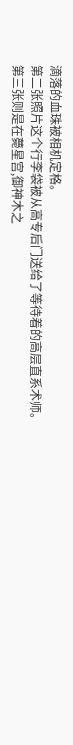滴落的血珠被相机定格。
第二张照片这个行李袋被从高专后门送给了等待着的高层直系术师。
第三张则是在薨星宫,御神木之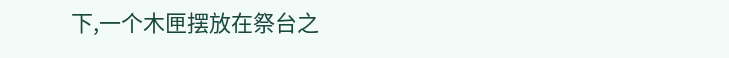下,一个木匣摆放在祭台之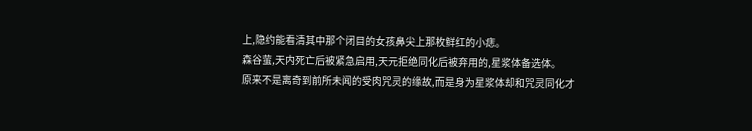上,隐约能看清其中那个闭目的女孩鼻尖上那枚鲜红的小痣。
森谷萤,天内死亡后被紧急启用,天元拒绝同化后被弃用的,星浆体备选体。
原来不是离奇到前所未闻的受肉咒灵的缘故,而是身为星浆体却和咒灵同化才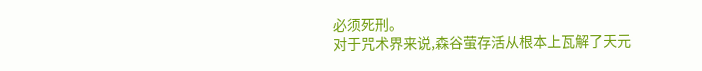必须死刑。
对于咒术界来说,森谷萤存活从根本上瓦解了天元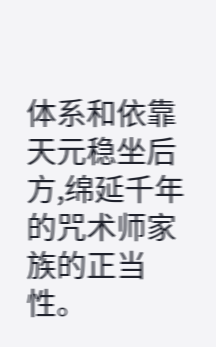体系和依靠天元稳坐后方,绵延千年的咒术师家族的正当性。